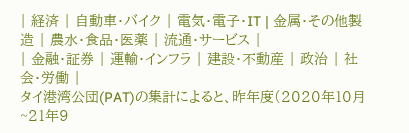| 経済 | 自動車・バイク | 電気・電子・IT | 金属・その他製造 | 農水・食品・医薬 | 流通・サービス |
| 金融・証券 | 運輸・インフラ | 建設・不動産 | 政治 | 社会・労働 |
タイ港湾公団(PAT)の集計によると、昨年度(2020年10月~21年9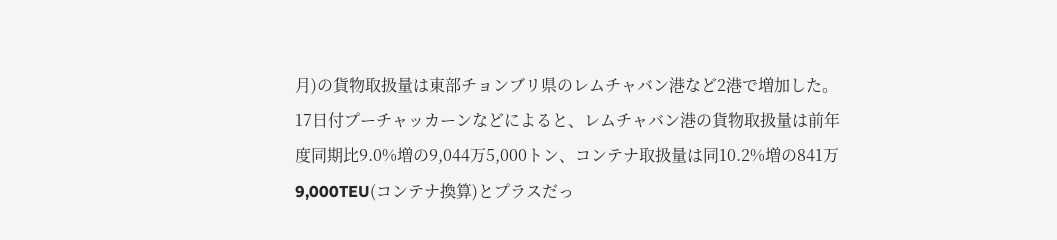月)の貨物取扱量は東部チョンブリ県のレムチャバン港など2港で増加した。
17日付プーチャッカーンなどによると、レムチャバン港の貨物取扱量は前年度同期比9.0%増の9,044万5,000トン、コンテナ取扱量は同10.2%増の841万9,000TEU(コンテナ換算)とプラスだっ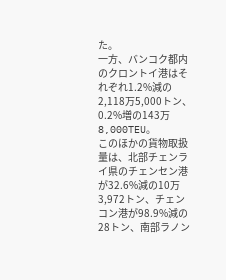た。
一方、バンコク都内のクロントイ港はそれぞれ1.2%減の2,118万5,000トン、0.2%増の143万8,000TEU。
このほかの貨物取扱量は、北部チェンライ県のチェンセン港が32.6%減の10万3,972トン、チェンコン港が98.9%減の28トン、南部ラノン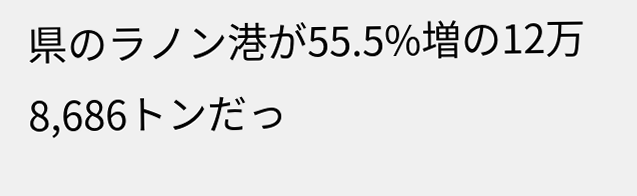県のラノン港が55.5%増の12万8,686トンだっ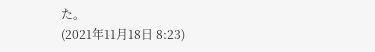た。
(2021年11月18日 8:23)